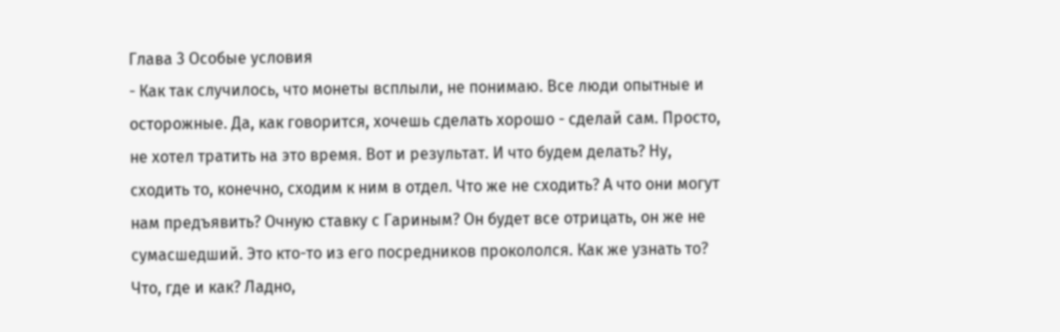Глава 3 Особые условия
- Как так случилось, что монеты всплыли, не понимаю. Все люди опытные и осторожные. Да, как говорится, хочешь сделать хорошо - сделай сам. Просто, не хотел тратить на это время. Вот и результат. И что будем делать? Ну, сходить то, конечно, сходим к ним в отдел. Что же не сходить? А что они могут нам предъявить? Очную ставку с Гариным? Он будет все отрицать, он же не сумасшедший. Это кто-то из его посредников прокололся. Как же узнать то? Что, где и как? Ладно,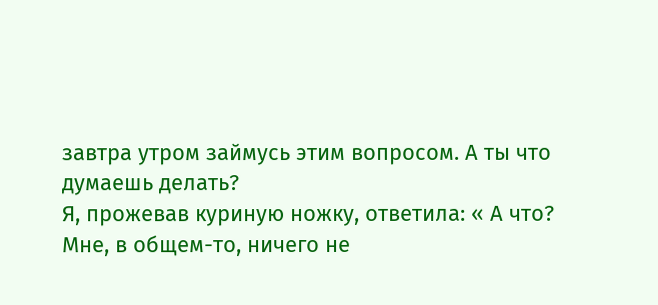завтра утром займусь этим вопросом. А ты что думаешь делать?
Я, прожевав куриную ножку, ответила: « А что? Мне, в общем-то, ничего не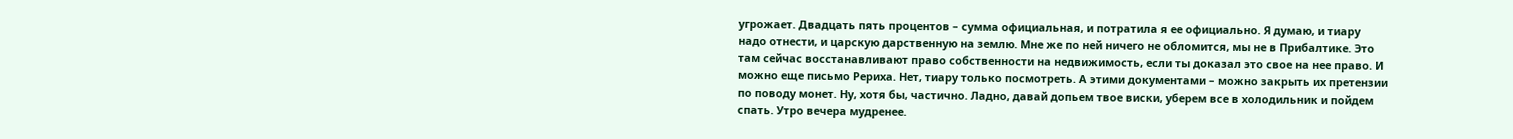угрожает. Двадцать пять процентов – сумма официальная, и потратила я ее официально. Я думаю, и тиару надо отнести, и царскую дарственную на землю. Мне же по ней ничего не обломится, мы не в Прибалтике. Это там сейчас восстанавливают право собственности на недвижимость, если ты доказал это свое на нее право. И можно еще письмо Рериха. Нет, тиару только посмотреть. А этими документами – можно закрыть их претензии по поводу монет. Ну, хотя бы, частично. Ладно, давай допьем твое виски, уберем все в холодильник и пойдем спать. Утро вечера мудренее.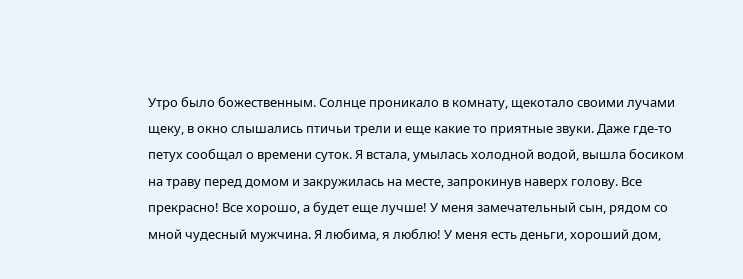Утро было божественным. Солнце проникало в комнату, щекотало своими лучами щеку, в окно слышались птичьи трели и еще какие то приятные звуки. Даже где-то петух сообщал о времени суток. Я встала, умылась холодной водой, вышла босиком на траву перед домом и закружилась на месте, запрокинув наверх голову. Все прекрасно! Все хорошо, а будет еще лучше! У меня замечательный сын, рядом со мной чудесный мужчина. Я любима, я люблю! У меня есть деньги, хороший дом,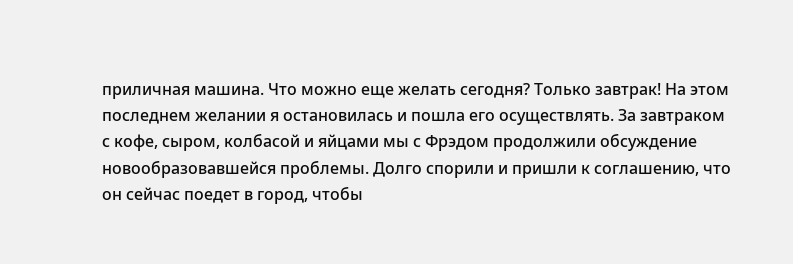приличная машина. Что можно еще желать сегодня? Только завтрак! На этом последнем желании я остановилась и пошла его осуществлять. За завтраком с кофе, сыром, колбасой и яйцами мы с Фрэдом продолжили обсуждение новообразовавшейся проблемы. Долго спорили и пришли к соглашению, что он сейчас поедет в город, чтобы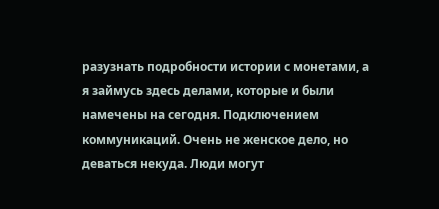разузнать подробности истории с монетами, а я займусь здесь делами, которые и были намечены на сегодня. Подключением коммуникаций. Очень не женское дело, но деваться некуда. Люди могут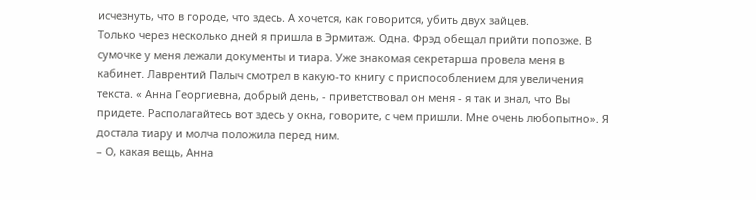исчезнуть, что в городе, что здесь. А хочется, как говорится, убить двух зайцев.
Только через несколько дней я пришла в Эрмитаж. Одна. Фрэд обещал прийти попозже. В сумочке у меня лежали документы и тиара. Уже знакомая секретарша провела меня в кабинет. Лаврентий Палыч смотрел в какую-то книгу с приспособлением для увеличения текста. « Анна Георгиевна, добрый день, - приветствовал он меня - я так и знал, что Вы придете. Располагайтесь вот здесь у окна, говорите, с чем пришли. Мне очень любопытно». Я достала тиару и молча положила перед ним.
– О, какая вещь, Анна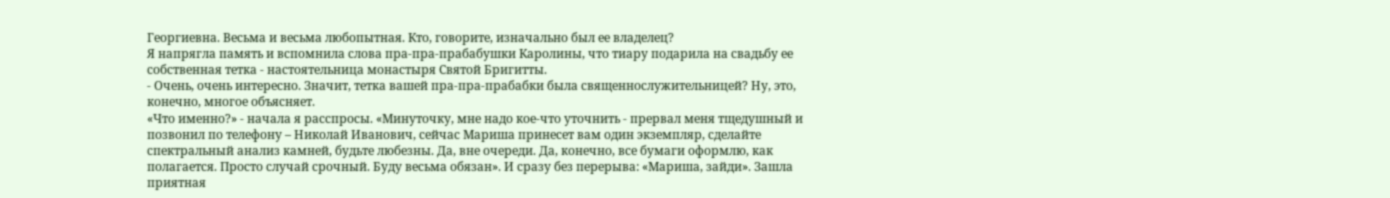Георгиевна. Весьма и весьма любопытная. Кто, говорите, изначально был ее владелец?
Я напрягла память и вспомнила слова пра-пра-прабабушки Каролины, что тиару подарила на свадьбу ее собственная тетка - настоятельница монастыря Святой Бригитты.
- Очень, очень интересно. Значит, тетка вашей пра-пра-прабабки была священнослужительницей? Ну, это, конечно, многое объясняет.
«Что именно?» - начала я расспросы. «Минуточку, мне надо кое-что уточнить - прервал меня тщедушный и позвонил по телефону – Николай Иванович, сейчас Мариша принесет вам один экземпляр, сделайте спектральный анализ камней, будьте любезны. Да, вне очереди. Да, конечно, все бумаги оформлю, как полагается. Просто случай срочный. Буду весьма обязан». И сразу без перерыва: «Мариша, зайди». Зашла приятная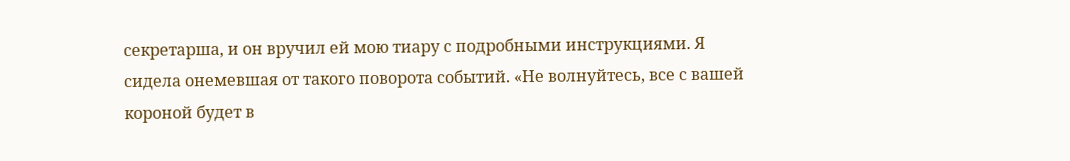секретарша, и он вручил ей мою тиару с подробными инструкциями. Я сидела онемевшая от такого поворота событий. «Не волнуйтесь, все с вашей короной будет в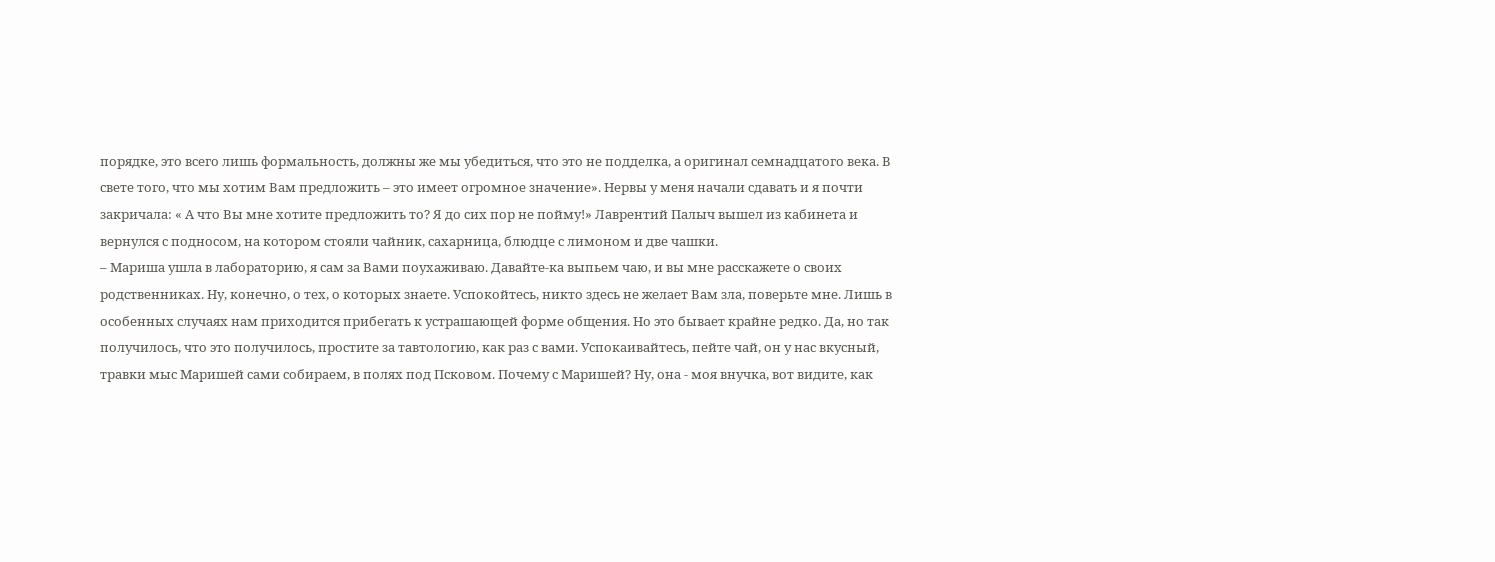порядке, это всего лишь формальность, должны же мы убедиться, что это не подделка, а оригинал семнадцатого века. В свете того, что мы хотим Вам предложить – это имеет огромное значение». Нервы у меня начали сдавать и я почти закричала: « А что Вы мне хотите предложить то? Я до сих пор не пойму!» Лаврентий Палыч вышел из кабинета и вернулся с подносом, на котором стояли чайник, сахарница, блюдце с лимоном и две чашки.
– Мариша ушла в лабораторию, я сам за Вами поухаживаю. Давайте-ка выпьем чаю, и вы мне расскажете о своих родственниках. Ну, конечно, о тех, о которых знаете. Успокойтесь, никто здесь не желает Вам зла, поверьте мне. Лишь в особенных случаях нам приходится прибегать к устрашающей форме общения. Но это бывает крайне редко. Да, но так получилось, что это получилось, простите за тавтологию, как раз с вами. Успокаивайтесь, пейте чай, он у нас вкусный, травки мыс Маришей сами собираем, в полях под Псковом. Почему с Маришей? Ну, она - моя внучка, вот видите, как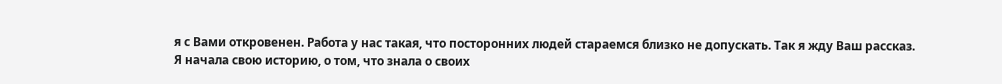я с Вами откровенен. Работа у нас такая, что посторонних людей стараемся близко не допускать. Так я жду Ваш рассказ.
Я начала свою историю, о том, что знала о своих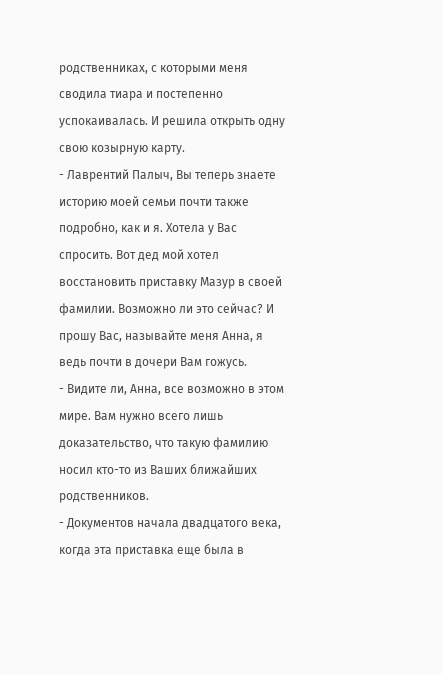родственниках, с которыми меня сводила тиара и постепенно успокаивалась. И решила открыть одну свою козырную карту.
- Лаврентий Палыч, Вы теперь знаете историю моей семьи почти также подробно, как и я. Хотела у Вас спросить. Вот дед мой хотел восстановить приставку Мазур в своей фамилии. Возможно ли это сейчас? И прошу Вас, называйте меня Анна, я ведь почти в дочери Вам гожусь.
- Видите ли, Анна, все возможно в этом мире. Вам нужно всего лишь доказательство, что такую фамилию носил кто-то из Ваших ближайших родственников.
- Документов начала двадцатого века, когда эта приставка еще была в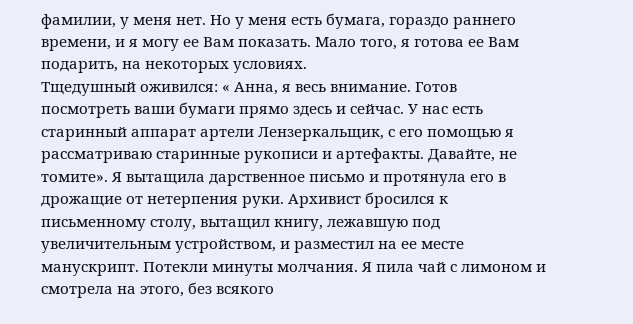фамилии, у меня нет. Но у меня есть бумага, гораздо раннего времени, и я могу ее Вам показать. Мало того, я готова ее Вам подарить, на некоторых условиях.
Тщедушный оживился: « Анна, я весь внимание. Готов посмотреть ваши бумаги прямо здесь и сейчас. У нас есть старинный аппарат артели Лензеркальщик, с его помощью я рассматриваю старинные рукописи и артефакты. Давайте, не томите». Я вытащила дарственное письмо и протянула его в дрожащие от нетерпения руки. Архивист бросился к письменному столу, вытащил книгу, лежавшую под увеличительным устройством, и разместил на ее месте манускрипт. Потекли минуты молчания. Я пила чай с лимоном и смотрела на этого, без всякого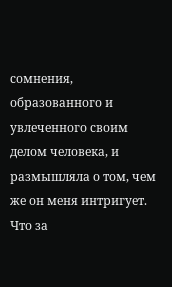сомнения, образованного и увлеченного своим делом человека, и размышляла о том, чем же он меня интригует. Что за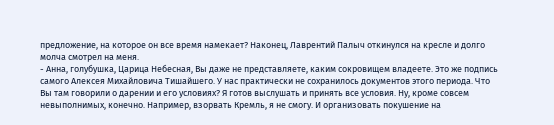предложение, на которое он все время намекает? Наконец, Лаврентий Палыч откинулся на кресле и долго молча смотрел на меня.
- Анна, голубушка, Царица Небесная, Вы даже не представляете, каким сокровищем владеете. Это же подпись самого Алексея Михайловича Тишайшего. У нас практически не сохранилось документов этого периода. Что Вы там говорили о дарении и его условиях? Я готов выслушать и принять все условия. Ну, кроме совсем невыполнимых, конечно. Например, взорвать Кремль, я не смогу. И организовать покушение на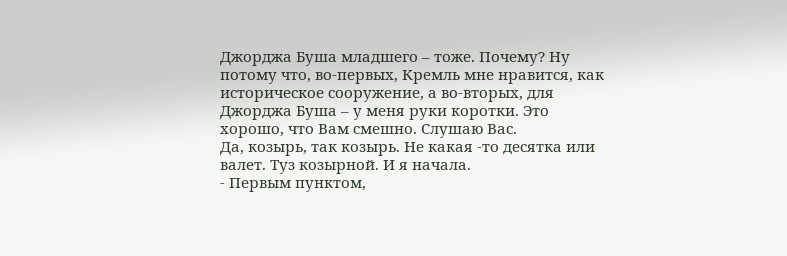Джорджа Буша младшего – тоже. Почему? Ну потому что, во-первых, Кремль мне нравится, как историческое сооружение, а во-вторых, для Джорджа Буша – у меня руки коротки. Это хорошо, что Вам смешно. Слушаю Вас.
Да, козырь, так козырь. Не какая -то десятка или валет. Туз козырной. И я начала.
- Первым пунктом,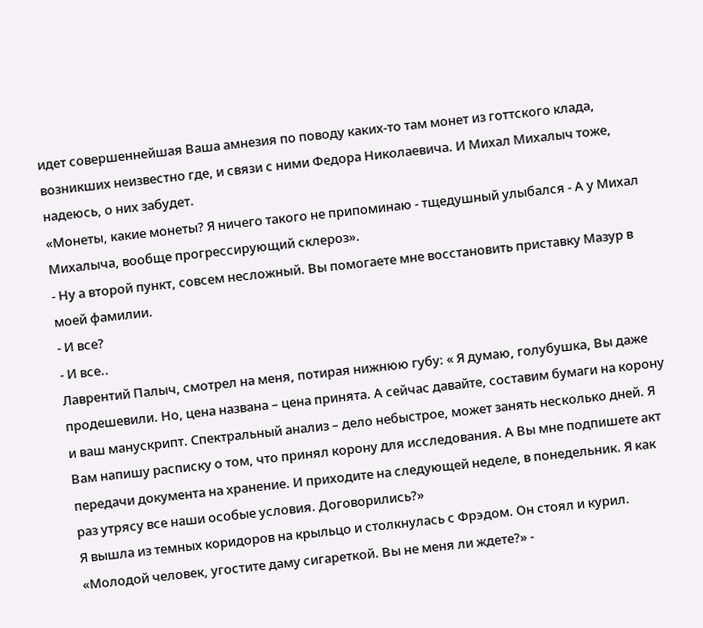идет совершеннейшая Ваша амнезия по поводу каких-то там монет из готтского клада, возникших неизвестно где, и связи с ними Федора Николаевича. И Михал Михалыч тоже, надеюсь, о них забудет.
«Монеты, какие монеты? Я ничего такого не припоминаю - тщедушный улыбался - А у Михал Михалыча, вообще прогрессирующий склероз».
- Ну а второй пункт, совсем несложный. Вы помогаете мне восстановить приставку Мазур в моей фамилии.
- И все?
- И все..
Лаврентий Палыч, смотрел на меня, потирая нижнюю губу: « Я думаю, голубушка, Вы даже продешевили. Но, цена названа – цена принята. А сейчас давайте, составим бумаги на корону и ваш манускрипт. Спектральный анализ – дело небыстрое, может занять несколько дней. Я Вам напишу расписку о том, что принял корону для исследования. А Вы мне подпишете акт передачи документа на хранение. И приходите на следующей неделе, в понедельник. Я как раз утрясу все наши особые условия. Договорились?»
Я вышла из темных коридоров на крыльцо и столкнулась с Фрэдом. Он стоял и курил. «Молодой человек, угостите даму сигареткой. Вы не меня ли ждете?» -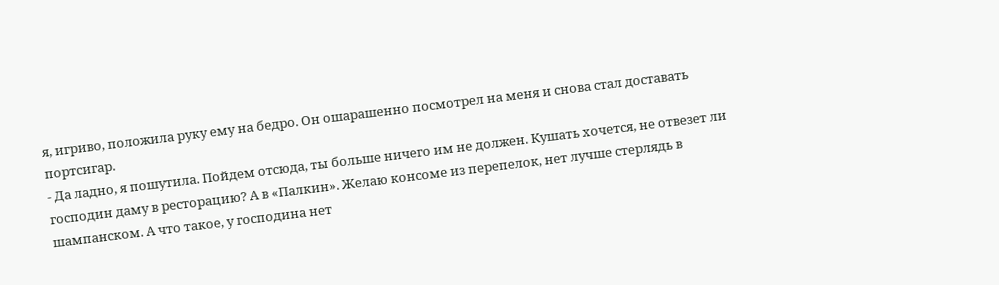я, игриво, положила руку ему на бедро. Он ошарашенно посмотрел на меня и снова стал доставать портсигар.
- Да ладно, я пошутила. Пойдем отсюда, ты больше ничего им не должен. Кушать хочется, не отвезет ли господин даму в ресторацию? А в «Палкин». Желаю консоме из перепелок, нет лучше стерлядь в шампанском. А что такое, у господина нет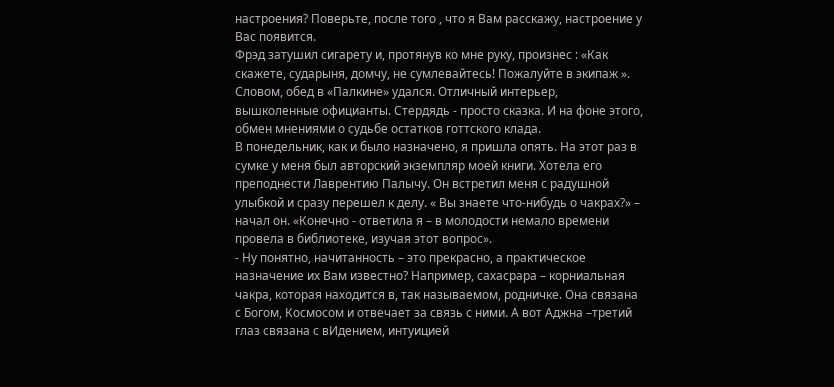настроения? Поверьте, после того , что я Вам расскажу, настроение у Вас появится.
Фрэд затушил сигарету и, протянув ко мне руку, произнес : «Как скажете, сударыня, домчу, не сумлевайтесь! Пожалуйте в экипаж ». Словом, обед в «Палкине» удался. Отличный интерьер, вышколенные официанты. Стердядь - просто сказка. И на фоне этого, обмен мнениями о судьбе остатков готтского клада.
В понедельник, как и было назначено, я пришла опять. На этот раз в сумке у меня был авторский экземпляр моей книги. Хотела его преподнести Лаврентию Палычу. Он встретил меня с радушной улыбкой и сразу перешел к делу. « Вы знаете что-нибудь о чакрах?» – начал он. «Конечно - ответила я – в молодости немало времени провела в библиотеке, изучая этот вопрос».
- Ну понятно, начитанность – это прекрасно, а практическое назначение их Вам известно? Например, сахасрара – корниальная чакра, которая находится в, так называемом, родничке. Она связана с Богом, Космосом и отвечает за связь с ними. А вот Аджна –третий глаз связана с вИдением, интуицией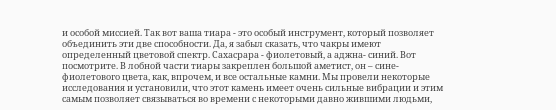и особой миссией. Так вот ваша тиара - это особый инструмент, который позволяет объединить эти две способности. Да, я забыл сказать, что чакры имеют определенный цветовой спектр. Сахасрара - фиолетовый, а аджна- синий. Вот посмотрите. В лобной части тиары закреплен большой аметист, он – сине-фиолетового цвета, как, впрочем, и все остальные камни. Мы провели некоторые исследования и установили, что этот камень имеет очень сильные вибрации и этим самым позволяет связываться во времени с некоторыми давно жившими людьми,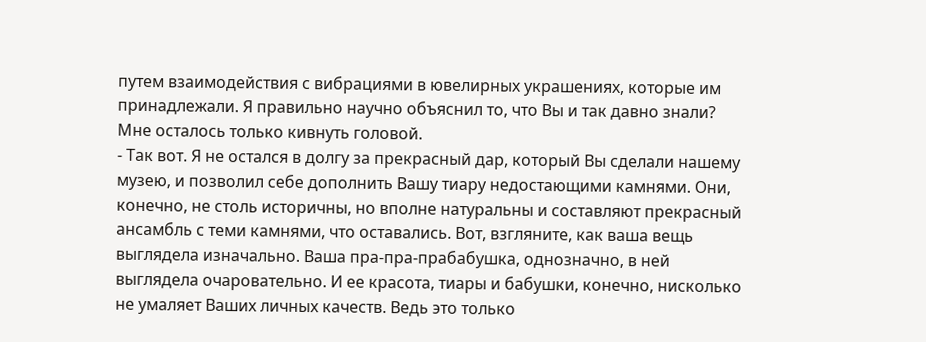путем взаимодействия с вибрациями в ювелирных украшениях, которые им принадлежали. Я правильно научно объяснил то, что Вы и так давно знали?
Мне осталось только кивнуть головой.
- Так вот. Я не остался в долгу за прекрасный дар, который Вы сделали нашему музею, и позволил себе дополнить Вашу тиару недостающими камнями. Они, конечно, не столь историчны, но вполне натуральны и составляют прекрасный ансамбль с теми камнями, что оставались. Вот, взгляните, как ваша вещь выглядела изначально. Ваша пра-пра-прабабушка, однозначно, в ней выглядела очаровательно. И ее красота, тиары и бабушки, конечно, нисколько не умаляет Ваших личных качеств. Ведь это только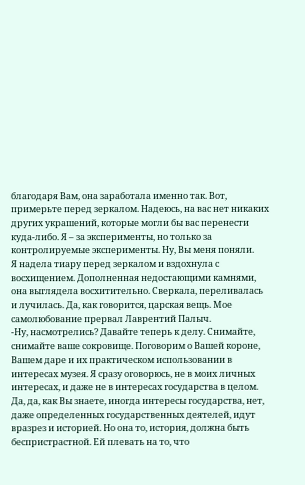благодаря Вам, она заработала именно так. Вот, примерьте перед зеркалом. Надеюсь, на вас нет никаких других украшений, которые могли бы вас перенести куда-либо. Я – за эксперименты, но только за контролируемые эксперименты. Ну, Вы меня поняли.
Я надела тиару перед зеркалом и вздохнула с восхищением. Дополненная недостающими камнями, она выглядела восхитительно. Сверкала, переливалась и лучилась. Да, как говорится, царская вещь. Мое самолюбование прервал Лаврентий Палыч.
-Ну, насмотрелись? Давайте теперь к делу. Снимайте, снимайте ваше сокровище. Поговорим о Вашей короне, Вашем даре и их практическом использовании в интересах музея. Я сразу оговорюсь, не в моих личных интересах, и даже не в интересах государства в целом. Да, да, как Вы знаете, иногда интересы государства, нет, даже определенных государственных деятелей, идут вразрез и историей. Но она то, история, должна быть беспристрастной. Ей плевать на то, что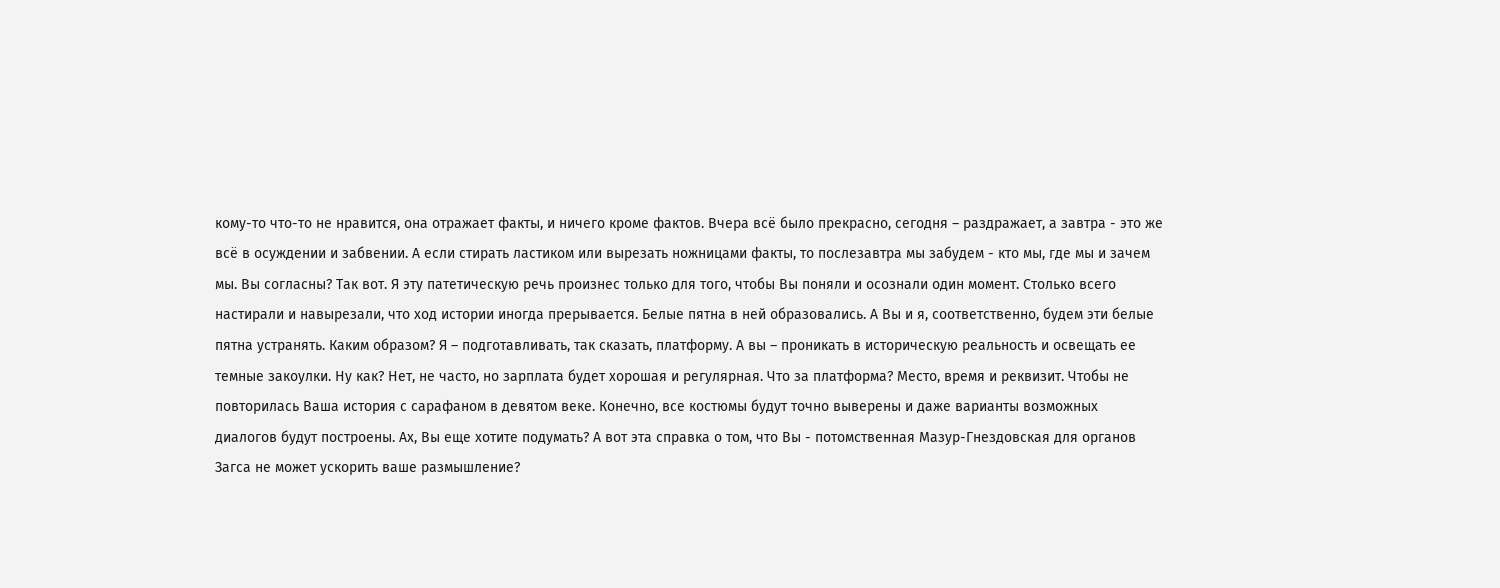кому-то что-то не нравится, она отражает факты, и ничего кроме фактов. Вчера всё было прекрасно, сегодня – раздражает, а завтра - это же всё в осуждении и забвении. А если стирать ластиком или вырезать ножницами факты, то послезавтра мы забудем - кто мы, где мы и зачем мы. Вы согласны? Так вот. Я эту патетическую речь произнес только для того, чтобы Вы поняли и осознали один момент. Столько всего настирали и навырезали, что ход истории иногда прерывается. Белые пятна в ней образовались. А Вы и я, соответственно, будем эти белые пятна устранять. Каким образом? Я – подготавливать, так сказать, платформу. А вы – проникать в историческую реальность и освещать ее темные закоулки. Ну как? Нет, не часто, но зарплата будет хорошая и регулярная. Что за платформа? Место, время и реквизит. Чтобы не повторилась Ваша история с сарафаном в девятом веке. Конечно, все костюмы будут точно выверены и даже варианты возможных диалогов будут построены. Ах, Вы еще хотите подумать? А вот эта справка о том, что Вы - потомственная Мазур-Гнездовская для органов Загса не может ускорить ваше размышление?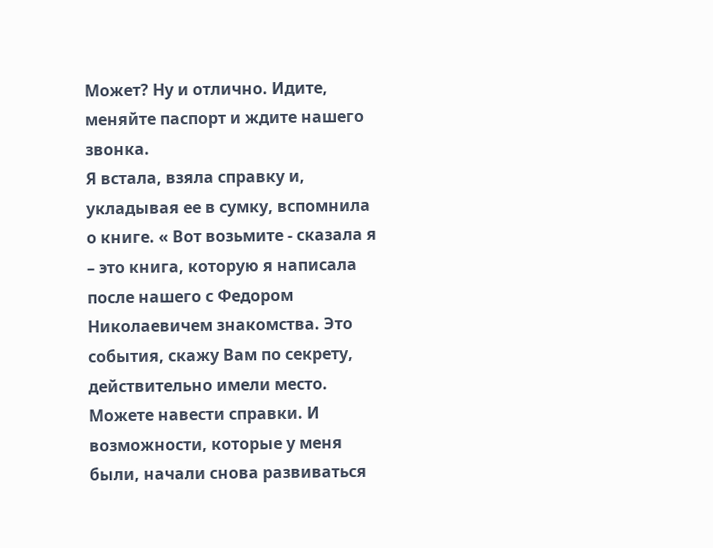Может? Ну и отлично. Идите, меняйте паспорт и ждите нашего звонка.
Я встала, взяла справку и, укладывая ее в сумку, вспомнила о книге. « Вот возьмите - сказала я – это книга, которую я написала после нашего с Федором Николаевичем знакомства. Это события, скажу Вам по секрету, действительно имели место. Можете навести справки. И возможности, которые у меня были, начали снова развиваться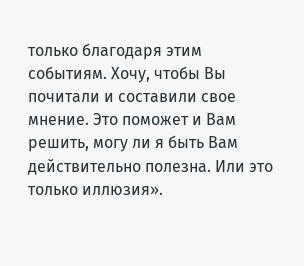только благодаря этим событиям. Хочу, чтобы Вы почитали и составили свое мнение. Это поможет и Вам решить, могу ли я быть Вам действительно полезна. Или это только иллюзия».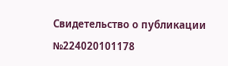Свидетельство о публикации №224020101178